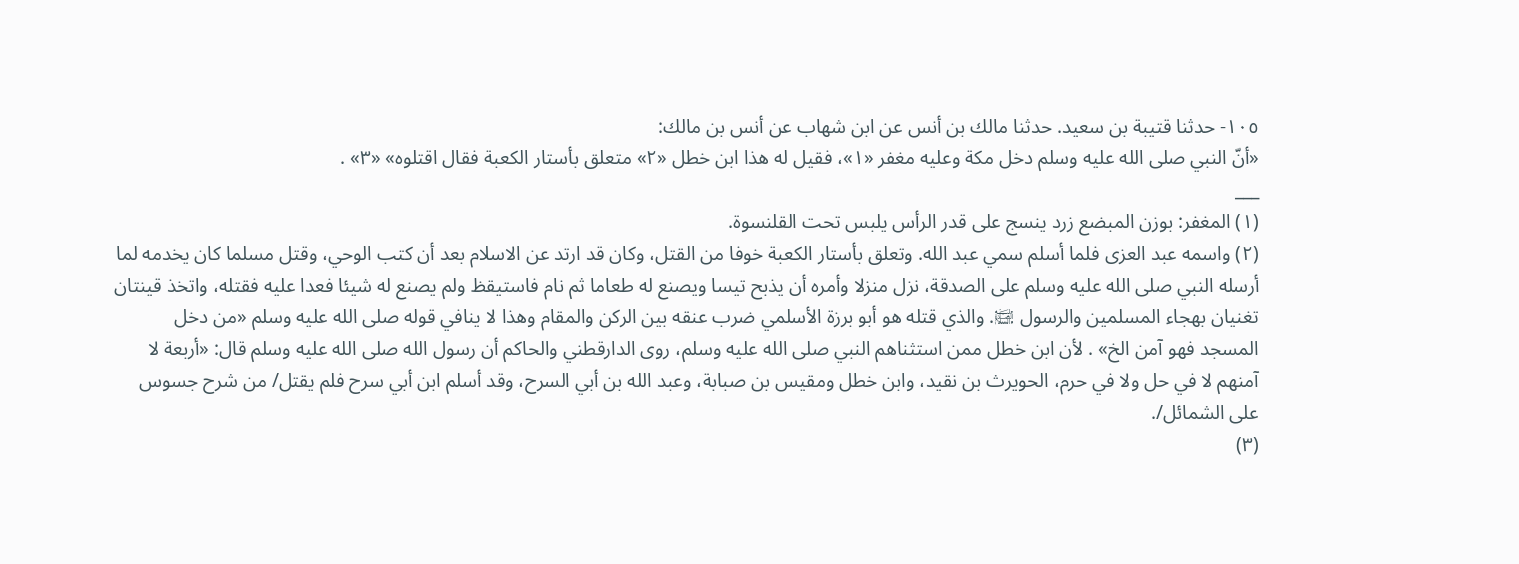١٠٥- حدثنا قتيبة بن سعيد. حدثنا مالك بن أنس عن ابن شهاب عن أنس بن مالك:
«أنّ النبي صلى الله عليه وسلم دخل مكة وعليه مغفر «١»، فقيل له هذا ابن خطل «٢» متعلق بأستار الكعبة فقال اقتلوه» «٣» .
___
(١) المغفر: بوزن المبضع زرد ينسج على قدر الرأس يلبس تحت القلنسوة.
(٢) واسمه عبد العزى فلما أسلم سمي عبد الله. وتعلق بأستار الكعبة خوفا من القتل، وكان قد ارتد عن الاسلام بعد أن كتب الوحي، وقتل مسلما كان يخدمه لما أرسله النبي صلى الله عليه وسلم على الصدقة، نزل منزلا وأمره أن يذبح تيسا ويصنع له طعاما ثم نام فاستيقظ ولم يصنع له شيئا فعدا عليه فقتله، واتخذ قينتان تغنيان بهجاء المسلمين والرسول ﵊. والذي قتله هو أبو برزة الأسلمي ضرب عنقه بين الركن والمقام وهذا لا ينافي قوله صلى الله عليه وسلم «من دخل المسجد فهو آمن الخ» . لأن ابن خطل ممن استثناهم النبي صلى الله عليه وسلم، روى الدارقطني والحاكم أن رسول الله صلى الله عليه وسلم قال: «أربعة لا آمنهم لا في حل ولا في حرم، الحويرث بن نقيد، وابن خطل ومقيس بن صبابة، وعبد الله بن أبي السرح، وقد أسلم ابن أبي سرح فلم يقتل/ من شرح جسوس على الشمائل/.
(٣)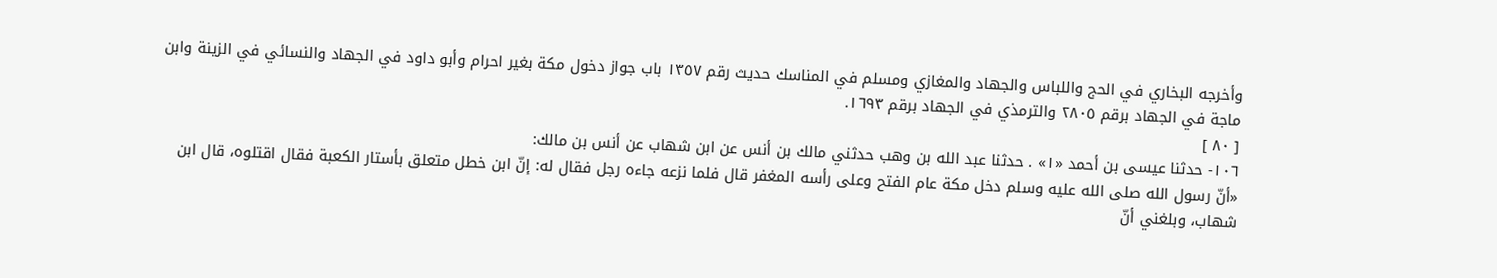وأخرجه البخاري في الحج واللباس والجهاد والمغازي ومسلم في المناسك حديث رقم ١٣٥٧ باب جواز دخول مكة بغير احرام وأبو داود في الجهاد والنسائي في الزينة وابن ماجة في الجهاد برقم ٢٨٠٥ والترمذي في الجهاد برقم ١٦٩٣.
[ ٨٠ ]
١٠٦- حدثنا عيسى بن أحمد «١» . حدثنا عبد الله بن وهب حدثني مالك بن أنس عن ابن شهاب عن أنس بن مالك:
«أنّ رسول الله صلى الله عليه وسلم دخل مكة عام الفتح وعلى رأسه المغفر قال فلما نزعه جاءه رجل فقال له: إنّ ابن خطل متعلق بأستار الكعبة فقال اقتلوه، قال ابن شهاب، وبلغني أنّ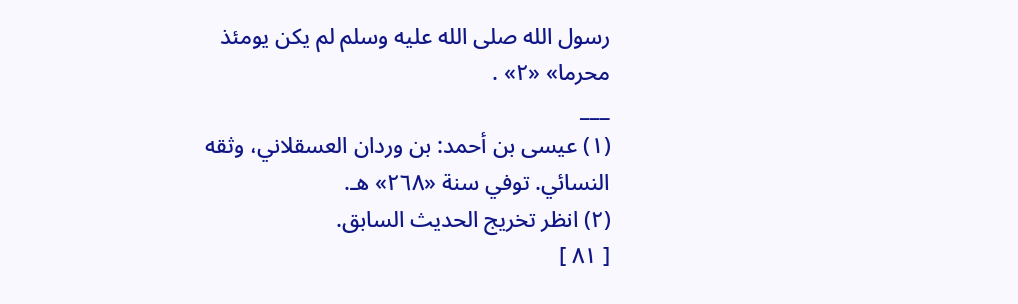رسول الله صلى الله عليه وسلم لم يكن يومئذ محرما» «٢» .
___
(١) عيسى بن أحمد: بن وردان العسقلاني، وثقه النسائي. توفي سنة «٢٦٨» هـ.
(٢) انظر تخريج الحديث السابق.
[ ٨١ ]